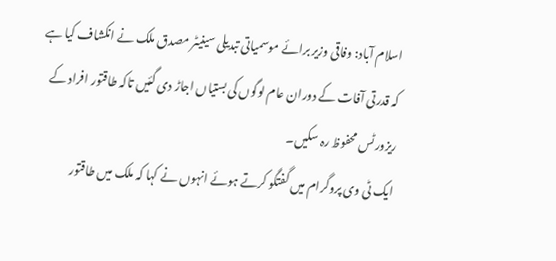اسلام آباد: وفاقی وزیر برائے موسمیاتی تبدیلی سینیٹر مصدق ملک نے انکشاف کیا ہے کہ قدرتی آفات کے دوران عام لوگوں کی بستیاں اجاڑ دی گئیں تاکہ طاقتور افراد کے ریزورٹس محفوظ رہ سکیں۔
ایک ٹی وی پروگرام میں گفتگو کرتے ہوئے انہوں نے کہا کہ ملک میں طاقتور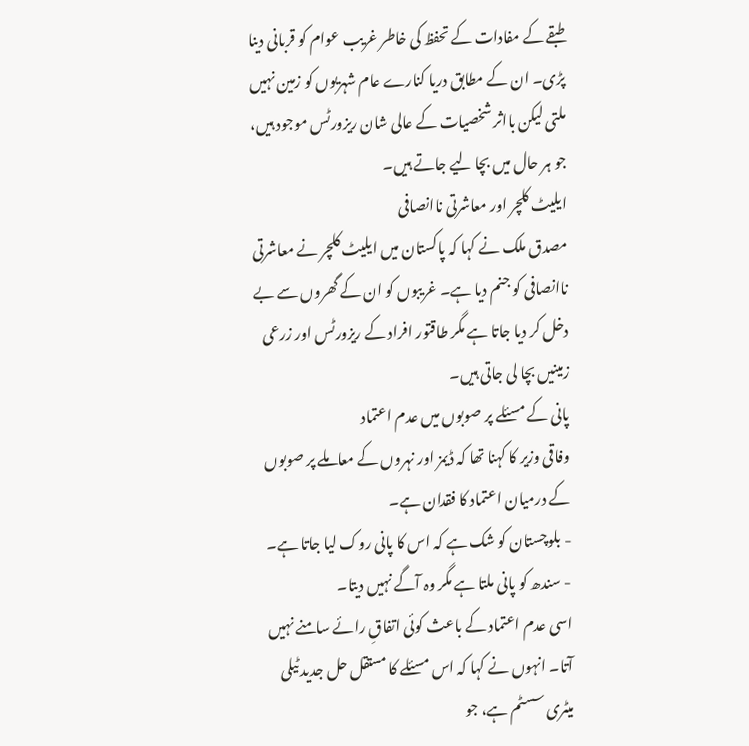طبقے کے مفادات کے تحفظ کی خاطر غریب عوام کو قربانی دینا پڑی۔ ان کے مطابق دریا کنارے عام شہریوں کو زمین نہیں ملتی لیکن بااثر شخصیات کے عالی شان ریزورٹس موجود ہیں، جو ہر حال میں بچا لیے جاتے ہیں۔
ایلیٹ کلچر اور معاشرتی ناانصافی
مصدق ملک نے کہا کہ پاکستان میں ایلیٹ کلچر نے معاشرتی ناانصافی کو جنم دیا ہے۔ غریبوں کو ان کے گھروں سے بے دخل کر دیا جاتا ہے مگر طاقتور افراد کے ریزورٹس اور زرعی زمینیں بچا لی جاتی ہیں۔
پانی کے مسئلے پر صوبوں میں عدم اعتماد
وفاقی وزیر کا کہنا تھا کہ ڈیمز اور نہروں کے معاملے پر صوبوں کے درمیان اعتماد کا فقدان ہے۔
- بلوچستان کو شک ہے کہ اس کا پانی روک لیا جاتا ہے۔
- سندھ کو پانی ملتا ہے مگر وہ آگے نہیں دیتا۔
اسی عدم اعتماد کے باعث کوئی اتفاقِ رائے سامنے نہیں آتا۔ انہوں نے کہا کہ اس مسئلے کا مستقل حل جدید ٹیلی میٹری سسٹم ہے، جو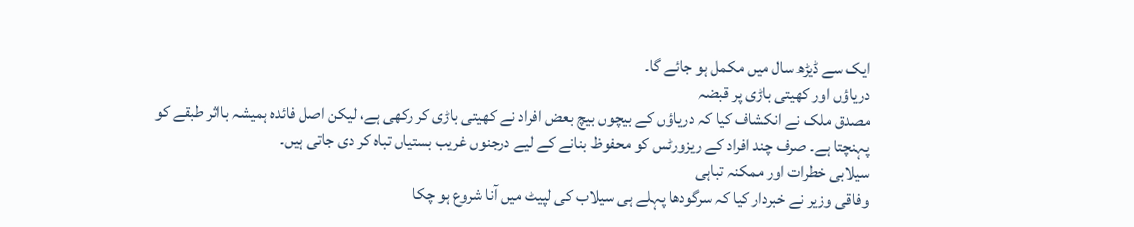ایک سے ڈیڑھ سال میں مکمل ہو جائے گا۔
دریاؤں اور کھیتی باڑی پر قبضہ
مصدق ملک نے انکشاف کیا کہ دریاؤں کے بیچوں بیچ بعض افراد نے کھیتی باڑی کر رکھی ہے، لیکن اصل فائدہ ہمیشہ بااثر طبقے کو پہنچتا ہے۔ صرف چند افراد کے ریزورٹس کو محفوظ بنانے کے لیے درجنوں غریب بستیاں تباہ کر دی جاتی ہیں۔
سیلابی خطرات اور ممکنہ تباہی
وفاقی وزیر نے خبردار کیا کہ سرگودھا پہلے ہی سیلاب کی لپیٹ میں آنا شروع ہو چکا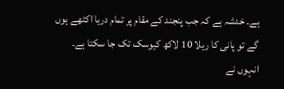ہے۔ خدشہ ہے کہ جب پنجند کے مقام پر تمام دریا اکٹھے ہوں گے تو پانی کا ریلا 10 لاکھ کیوسک تک جا سکتا ہے۔
انہوں نے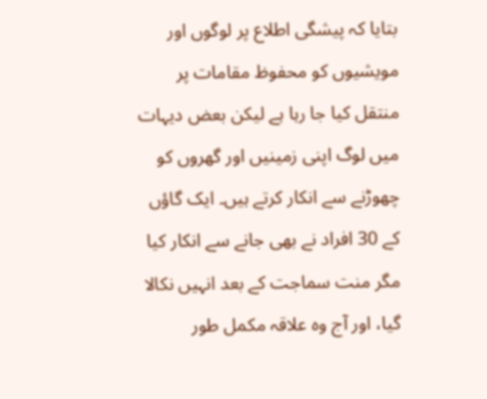بتایا کہ پیشگی اطلاع پر لوگوں اور مویشیوں کو محفوظ مقامات پر منتقل کیا جا رہا ہے لیکن بعض دیہات میں لوگ اپنی زمینیں اور گھروں کو چھوڑنے سے انکار کرتے ہیں۔ ایک گاؤں کے 30 افراد نے بھی جانے سے انکار کیا مگر منت سماجت کے بعد انہیں نکالا گیا، اور آج وہ علاقہ مکمل طور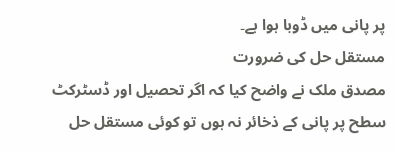پر پانی میں ڈوبا ہوا ہے۔
مستقل حل کی ضرورت
مصدق ملک نے واضح کیا کہ اگر تحصیل اور ڈسٹرکٹ سطح پر پانی کے ذخائر نہ ہوں تو کوئی مستقل حل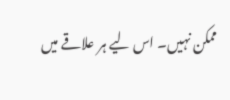ممکن نہیں۔ اس لیے ہر علاقے میں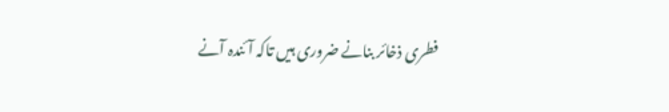فطری ذخائر بنانے ضروری ہیں تاکہ آئندہ آنے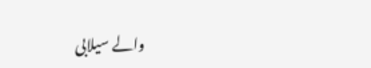والے سیلابی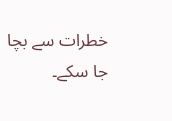خطرات سے بچا جا سکے۔